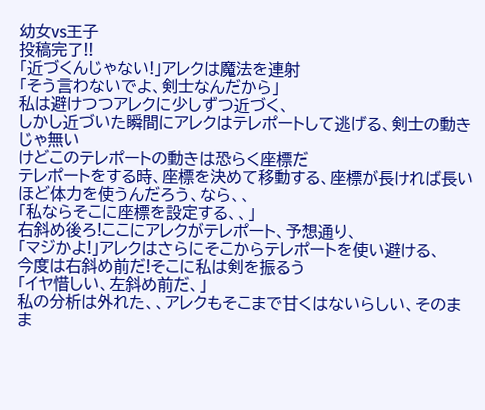幼女vs王子
投稿完了!!
「近づくんじゃない!」アレクは魔法を連射
「そう言わないでよ、剣士なんだから」
私は避けつつアレクに少しずつ近づく、
しかし近づいた瞬間にアレクはテレポートして逃げる、剣士の動きじゃ無い
けどこのテレポートの動きは恐らく座標だ
テレポートをする時、座標を決めて移動する、座標が長ければ長いほど体力を使うんだろう、なら、、
「私ならそこに座標を設定する、、」
右斜め後ろ!ここにアレクがテレポート、予想通り、
「マジかよ!」アレクはさらにそこからテレポートを使い避ける、
今度は右斜め前だ!そこに私は剣を振るう
「イヤ惜しい、左斜め前だ、」
私の分析は外れた、、アレクもそこまで甘くはないらしい、そのまま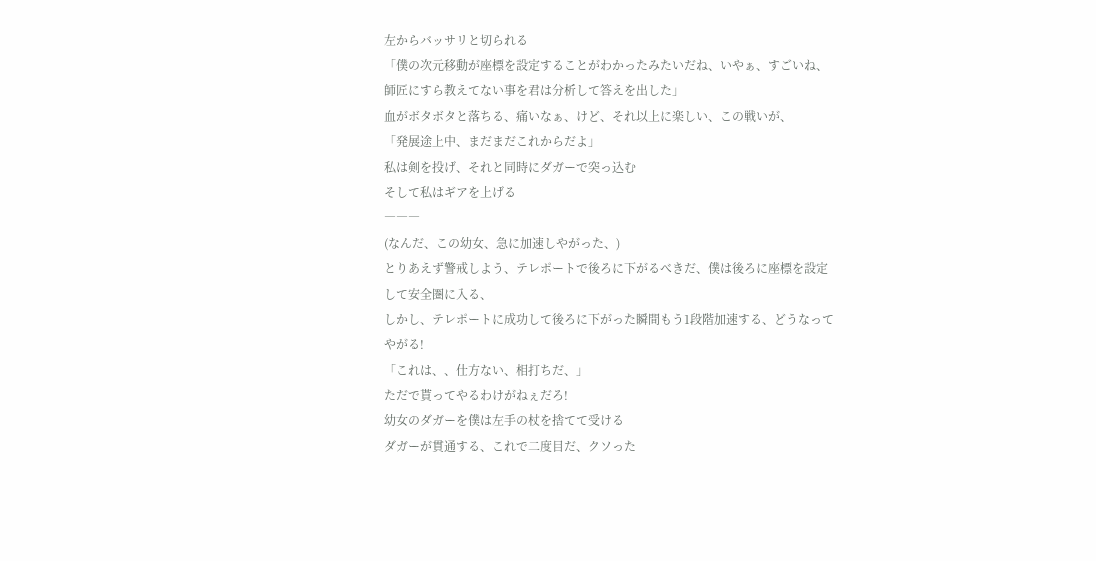左からバッサリと切られる
「僕の次元移動が座標を設定することがわかったみたいだね、いやぁ、すごいね、師匠にすら教えてない事を君は分析して答えを出した」
血がボタボタと落ちる、痛いなぁ、けど、それ以上に楽しい、この戦いが、
「発展途上中、まだまだこれからだよ」
私は剣を投げ、それと同時にダガーで突っ込む
そして私はギアを上げる
―――
(なんだ、この幼女、急に加速しやがった、)
とりあえず警戒しよう、テレポートで後ろに下がるべきだ、僕は後ろに座標を設定して安全圏に入る、
しかし、テレポートに成功して後ろに下がった瞬間もう1段階加速する、どうなってやがる!
「これは、、仕方ない、相打ちだ、」
ただで貰ってやるわけがねぇだろ!
幼女のダガーを僕は左手の杖を捨てて受ける
ダガーが貫通する、これで二度目だ、クソった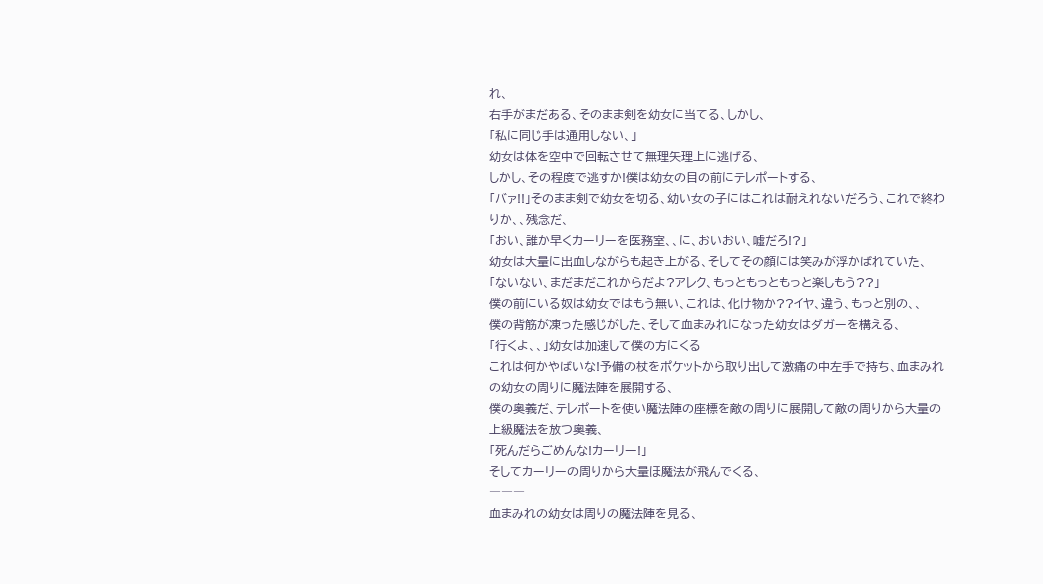れ、
右手がまだある、そのまま剣を幼女に当てる、しかし、
「私に同じ手は通用しない、」
幼女は体を空中で回転させて無理矢理上に逃げる、
しかし、その程度で逃すか!僕は幼女の目の前にテレポートする、
「バァ!!」そのまま剣で幼女を切る、幼い女の子にはこれは耐えれないだろう、これで終わりか、、残念だ、
「おい、誰か早くカーリーを医務室、、に、おいおい、嘘だろ!?」
幼女は大量に出血しながらも起き上がる、そしてその顔には笑みが浮かばれていた、
「ないない、まだまだこれからだよ?アレク、もっともっともっと楽しもう??」
僕の前にいる奴は幼女ではもう無い、これは、化け物か??イヤ、違う、もっと別の、、
僕の背筋が凍った感じがした、そして血まみれになった幼女はダガーを構える、
「行くよ、、」幼女は加速して僕の方にくる
これは何かやばいな!予備の杖をポケットから取り出して激痛の中左手で持ち、血まみれの幼女の周りに魔法陣を展開する、
僕の奥義だ、テレポートを使い魔法陣の座標を敵の周りに展開して敵の周りから大量の上級魔法を放つ奥義、
「死んだらごめんな!カーリー!」
そしてカーリーの周りから大量ほ魔法が飛んでくる、
―――
血まみれの幼女は周りの魔法陣を見る、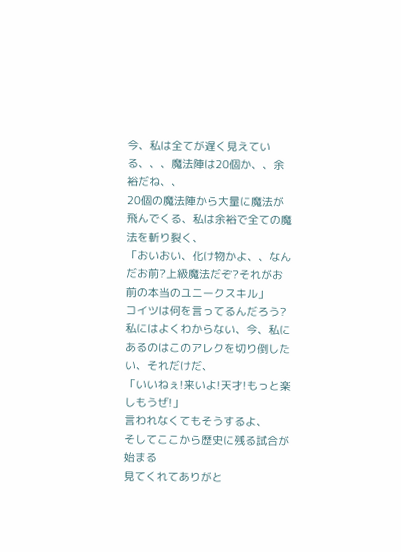今、私は全てが遅く見えている、、、魔法陣は20個か、、余裕だね、、
20個の魔法陣から大量に魔法が飛んでくる、私は余裕で全ての魔法を斬り裂く、
「おいおい、化け物かよ、、なんだお前?上級魔法だぞ?それがお前の本当のユニークスキル」
コイツは何を言ってるんだろう?私にはよくわからない、今、私にあるのはこのアレクを切り倒したい、それだけだ、
「いいねぇ!来いよ!天才!もっと楽しもうぜ!」
言われなくてもそうするよ、
そしてここから歴史に残る試合が始まる
見てくれてありがと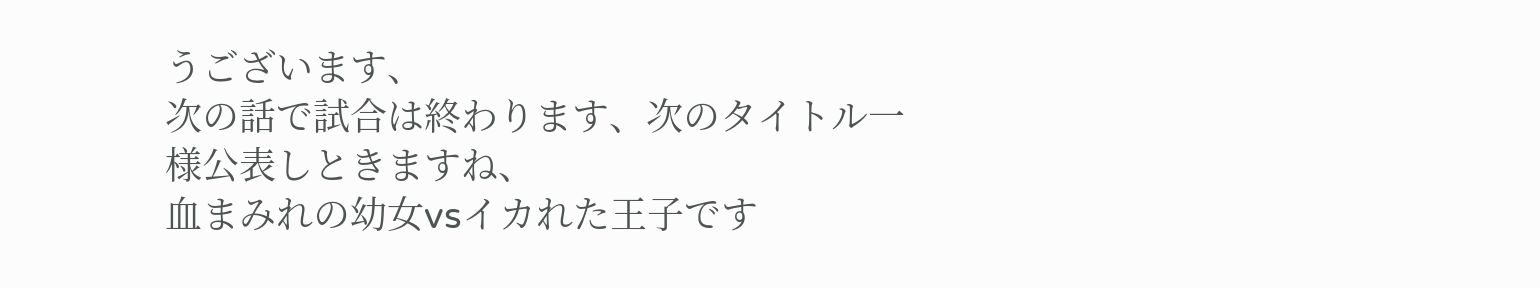うございます、
次の話で試合は終わります、次のタイトル一様公表しときますね、
血まみれの幼女vsイカれた王子です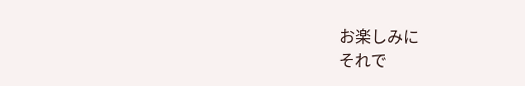お楽しみに
それで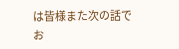は皆様また次の話でお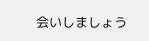会いしましょう